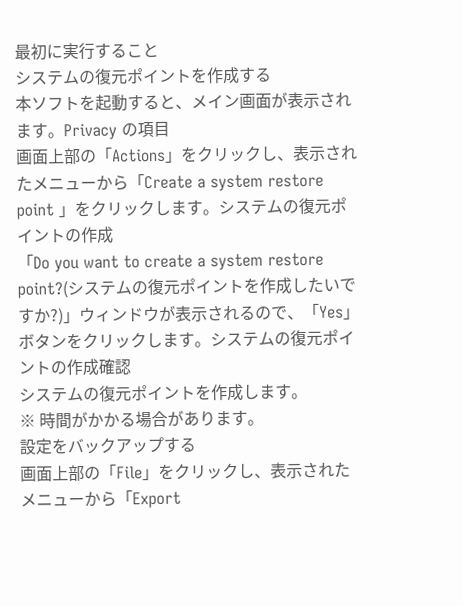最初に実行すること
システムの復元ポイントを作成する
本ソフトを起動すると、メイン画面が表示されます。Privacy の項目
画面上部の「Actions」をクリックし、表示されたメニューから「Create a system restore point 」をクリックします。システムの復元ポイントの作成
「Do you want to create a system restore point?(システムの復元ポイントを作成したいですか?)」ウィンドウが表示されるので、「Yes」ボタンをクリックします。システムの復元ポイントの作成確認
システムの復元ポイントを作成します。
※ 時間がかかる場合があります。
設定をバックアップする
画面上部の「File」をクリックし、表示されたメニューから「Export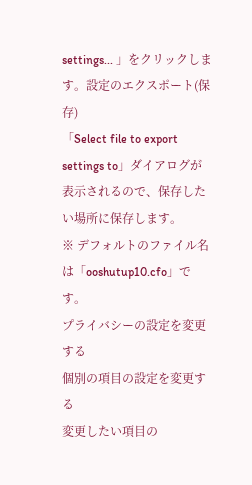settings... 」をクリックします。設定のエクスポート(保存)
「Select file to export settings to」ダイアログが表示されるので、保存したい場所に保存します。
※ デフォルトのファイル名は「ooshutup10.cfo」です。
プライバシーの設定を変更する
個別の項目の設定を変更する
変更したい項目の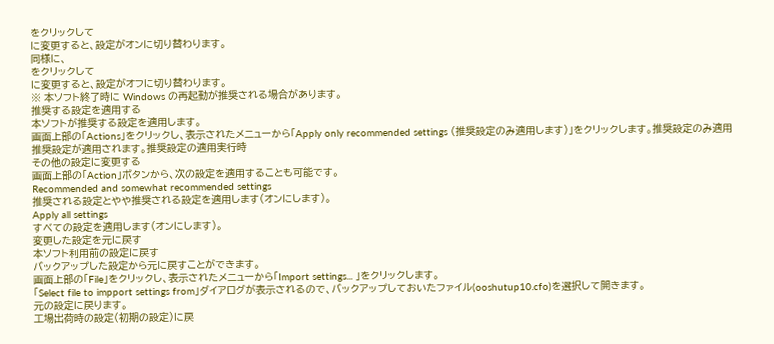をクリックして
に変更すると、設定がオンに切り替わります。
同様に、
をクリックして
に変更すると、設定がオフに切り替わります。
※ 本ソフト終了時に Windows の再起動が推奨される場合があります。
推奨する設定を適用する
本ソフトが推奨する設定を適用します。
画面上部の「Actions」をクリックし、表示されたメニューから「Apply only recommended settings (推奨設定のみ適用します)」をクリックします。推奨設定のみ適用
推奨設定が適用されます。推奨設定の適用実行時
その他の設定に変更する
画面上部の「Action」ボタンから、次の設定を適用することも可能です。
Recommended and somewhat recommended settings
推奨される設定とやや推奨される設定を適用します(オンにします)。
Apply all settings
すべての設定を適用します(オンにします)。
変更した設定を元に戻す
本ソフト利用前の設定に戻す
バックアップした設定から元に戻すことができます。
画面上部の「File」をクリックし、表示されたメニューから「Import settings... 」をクリックします。
「Select file to impport settings from」ダイアログが表示されるので、バックアップしておいたファイル(ooshutup10.cfo)を選択して開きます。
元の設定に戻ります。
工場出荷時の設定(初期の設定)に戻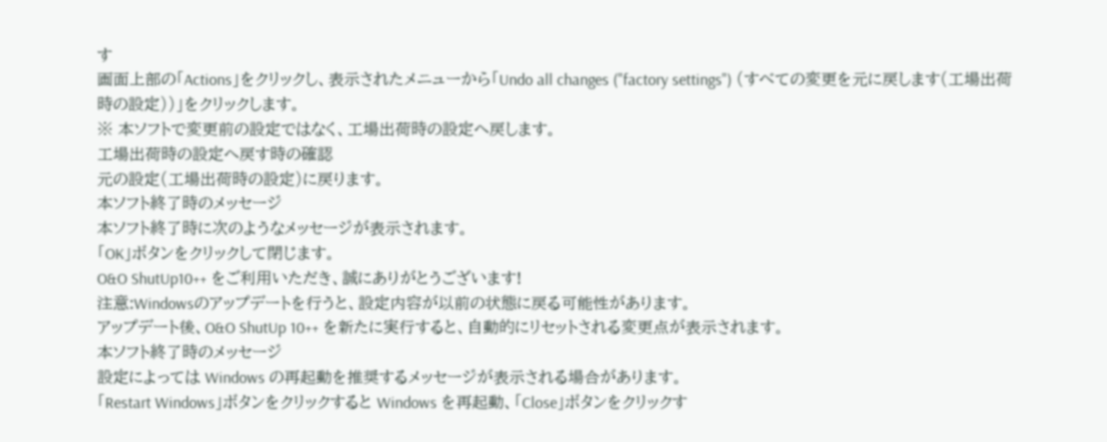す
画面上部の「Actions」をクリックし、表示されたメニューから「Undo all changes ("factory settings") (すべての変更を元に戻します(工場出荷時の設定))」をクリックします。
※ 本ソフトで変更前の設定ではなく、工場出荷時の設定へ戻します。
工場出荷時の設定へ戻す時の確認
元の設定(工場出荷時の設定)に戻ります。
本ソフト終了時のメッセージ
本ソフト終了時に次のようなメッセージが表示されます。
「OK」ボタンをクリックして閉じます。
O&O ShutUp10++ をご利用いただき、誠にありがとうございます!
注意:Windowsのアップデートを行うと、設定内容が以前の状態に戻る可能性があります。
アップデート後、O&O ShutUp 10++ を新たに実行すると、自動的にリセットされる変更点が表示されます。
本ソフト終了時のメッセージ
設定によっては Windows の再起動を推奨するメッセージが表示される場合があります。
「Restart Windows」ボタンをクリックすると Windows を再起動、「Close」ボタンをクリックす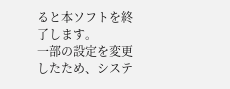ると本ソフトを終了します。
一部の設定を変更したため、システ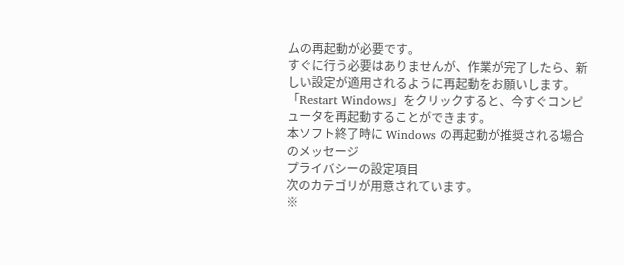ムの再起動が必要です。
すぐに行う必要はありませんが、作業が完了したら、新しい設定が適用されるように再起動をお願いします。「Restart Windows」をクリックすると、今すぐコンピュータを再起動することができます。
本ソフト終了時に Windows の再起動が推奨される場合のメッセージ
プライバシーの設定項目
次のカテゴリが用意されています。
※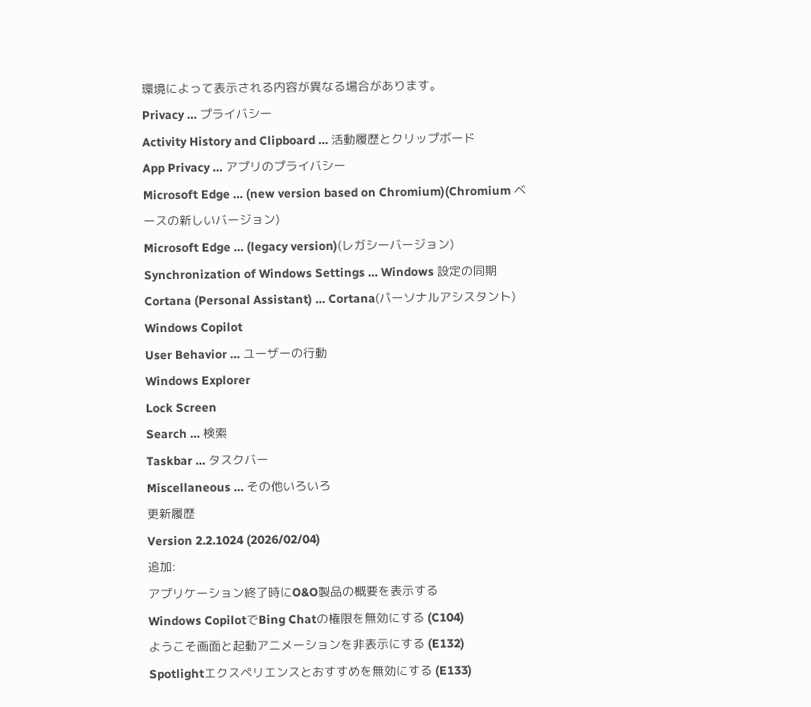環境によって表示される内容が異なる場合があります。
Privacy … プライバシー
Activity History and Clipboard … 活動履歴とクリップボード
App Privacy … アプリのプライバシー
Microsoft Edge … (new version based on Chromium)(Chromium ベースの新しいバージョン)
Microsoft Edge … (legacy version)(レガシーバージョン)
Synchronization of Windows Settings … Windows 設定の同期
Cortana (Personal Assistant) … Cortana(パーソナルアシスタント)
Windows Copilot
User Behavior … ユーザーの行動
Windows Explorer
Lock Screen
Search … 検索
Taskbar … タスクバー
Miscellaneous … その他いろいろ
更新履歴
Version 2.2.1024 (2026/02/04)
追加:
アプリケーション終了時にO&O製品の概要を表示する
Windows CopilotでBing Chatの権限を無効にする (C104)
ようこそ画面と起動アニメーションを非表示にする (E132)
Spotlightエクスペリエンスとおすすめを無効にする (E133)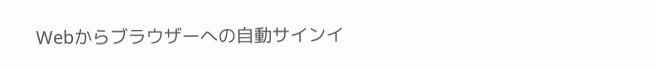Webからブラウザーへの自動サインイ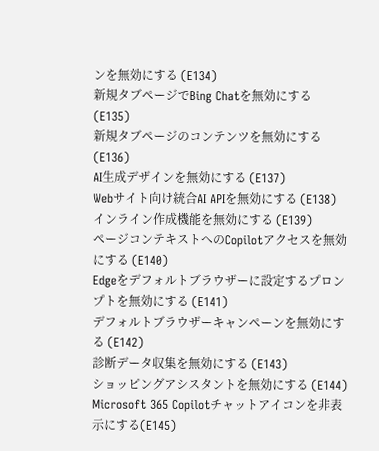ンを無効にする (E134)
新規タブページでBing Chatを無効にする (E135)
新規タブページのコンテンツを無効にする (E136)
AI生成デザインを無効にする (E137)
Webサイト向け統合AI APIを無効にする (E138)
インライン作成機能を無効にする (E139)
ページコンテキストへのCopilotアクセスを無効にする (E140)
Edgeをデフォルトブラウザーに設定するプロンプトを無効にする (E141)
デフォルトブラウザーキャンペーンを無効にする (E142)
診断データ収集を無効にする (E143)
ショッピングアシスタントを無効にする (E144)
Microsoft 365 Copilotチャットアイコンを非表示にする(E145)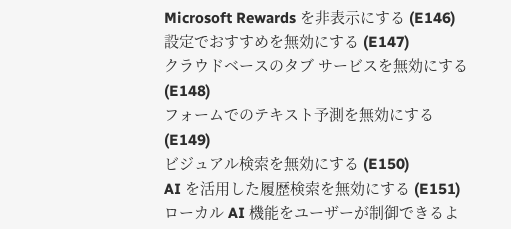Microsoft Rewards を非表示にする (E146)
設定でおすすめを無効にする (E147)
クラウドベースのタブ サービスを無効にする (E148)
フォームでのテキスト予測を無効にする (E149)
ビジュアル検索を無効にする (E150)
AI を活用した履歴検索を無効にする (E151)
ローカル AI 機能をユーザーが制御できるよ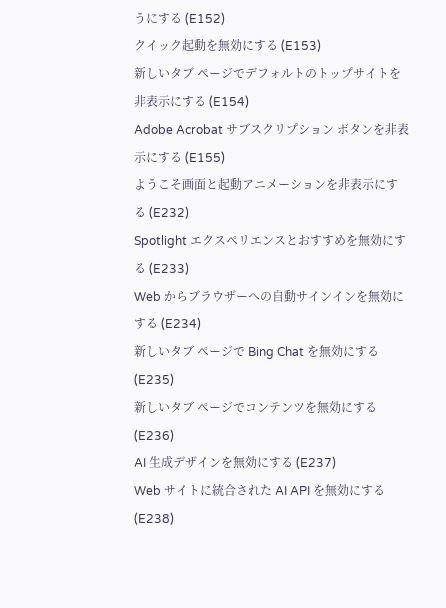うにする (E152)
クイック起動を無効にする (E153)
新しいタブ ページでデフォルトのトップサイトを非表示にする (E154)
Adobe Acrobat サブスクリプション ボタンを非表示にする (E155)
ようこそ画面と起動アニメーションを非表示にする (E232)
Spotlight エクスペリエンスとおすすめを無効にする (E233)
Web からブラウザーへの自動サインインを無効にする (E234)
新しいタブ ページで Bing Chat を無効にする (E235)
新しいタブ ページでコンテンツを無効にする (E236)
AI 生成デザインを無効にする (E237)
Web サイトに統合された AI API を無効にする(E238)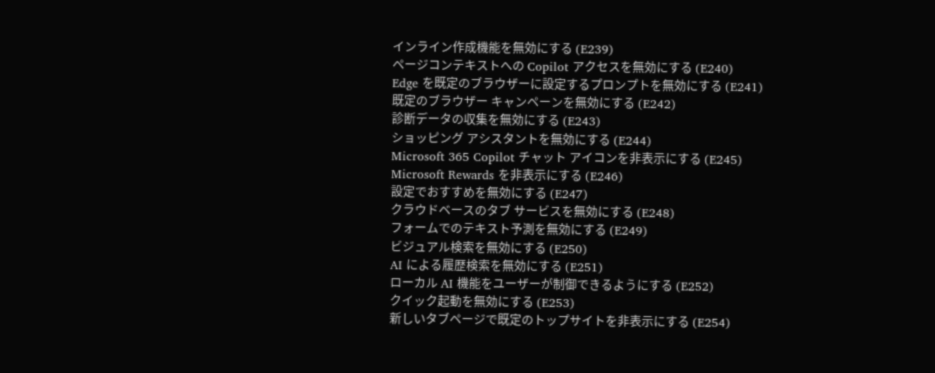インライン作成機能を無効にする (E239)
ページコンテキストへの Copilot アクセスを無効にする (E240)
Edge を既定のブラウザーに設定するプロンプトを無効にする (E241)
既定のブラウザー キャンペーンを無効にする (E242)
診断データの収集を無効にする (E243)
ショッピング アシスタントを無効にする (E244)
Microsoft 365 Copilot チャット アイコンを非表示にする (E245)
Microsoft Rewards を非表示にする (E246)
設定でおすすめを無効にする (E247)
クラウドベースのタブ サービスを無効にする (E248)
フォームでのテキスト予測を無効にする (E249)
ビジュアル検索を無効にする (E250)
AI による履歴検索を無効にする (E251)
ローカル AI 機能をユーザーが制御できるようにする (E252)
クイック起動を無効にする (E253)
新しいタブページで既定のトップサイトを非表示にする (E254)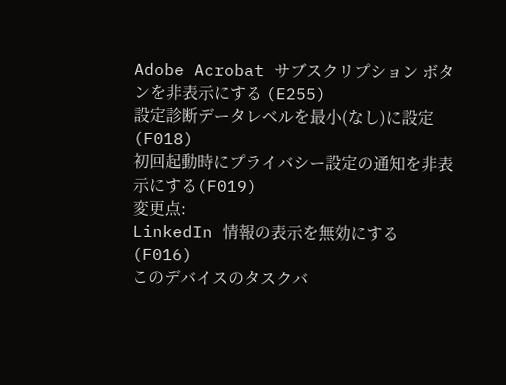Adobe Acrobat サブスクリプション ボタンを非表示にする (E255)
設定診断データレベルを最小(なし)に設定(F018)
初回起動時にプライバシー設定の通知を非表示にする(F019)
変更点:
LinkedIn 情報の表示を無効にする(F016)
このデバイスのタスクバ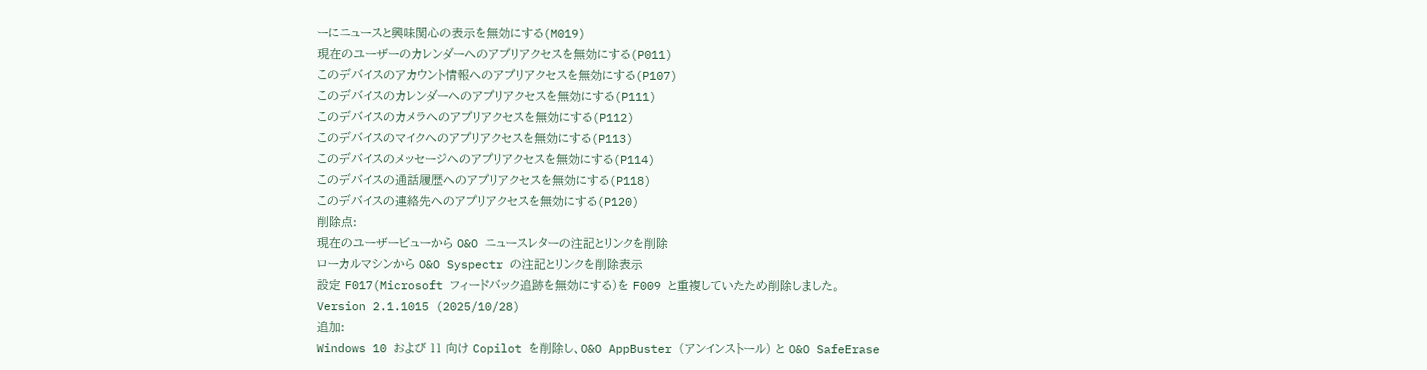ーにニュースと興味関心の表示を無効にする(M019)
現在のユーザーのカレンダーへのアプリアクセスを無効にする(P011)
このデバイスのアカウント情報へのアプリアクセスを無効にする(P107)
このデバイスのカレンダーへのアプリアクセスを無効にする(P111)
このデバイスのカメラへのアプリアクセスを無効にする(P112)
このデバイスのマイクへのアプリアクセスを無効にする(P113)
このデバイスのメッセージへのアプリアクセスを無効にする(P114)
このデバイスの通話履歴へのアプリアクセスを無効にする(P118)
このデバイスの連絡先へのアプリアクセスを無効にする(P120)
削除点:
現在のユーザービューから O&O ニュースレターの注記とリンクを削除
ローカルマシンから O&O Syspectr の注記とリンクを削除表示
設定 F017(Microsoft フィードバック追跡を無効にする)を F009 と重複していたため削除しました。
Version 2.1.1015 (2025/10/28)
追加:
Windows 10 および 11 向け Copilot を削除し、O&O AppBuster (アンインストール) と O&O SafeErase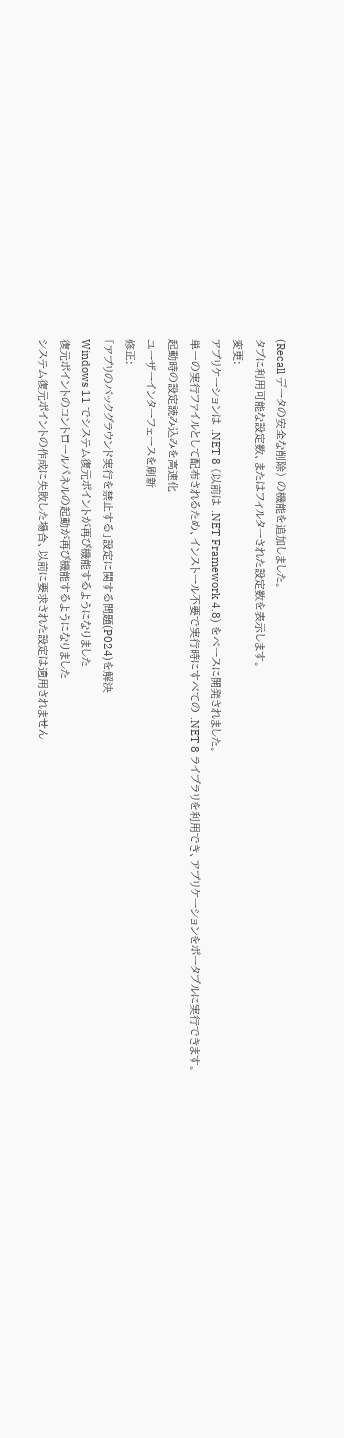(Recall データの安全な削除) の機能を追加しました。
タブに利用可能な設定数、またはフィルターされた設定数を表示します。
変更:
アプリケーションは .NET 8 (以前は .NET Framework 4.8) をベースに開発されました。
単一の実行ファイルとして配布されるため、インストール不要で実行時にすべての .NET 8 ライブラリを利用でき、アプリケーションをポータブルに実行できます。
起動時の設定読み込みを高速化
ユーザーインターフェースを刷新
修正:
「アプリのバックグラウンド実行を禁止する」設定に関する問題(P024)を解決
Windows 11 でシステム復元ポイントが再び機能するようになりました
復元ポイントのコントロールパネルの起動が再び機能するようになりました
システム復元ポイントの作成に失敗した場合、以前に要求された設定は適用されません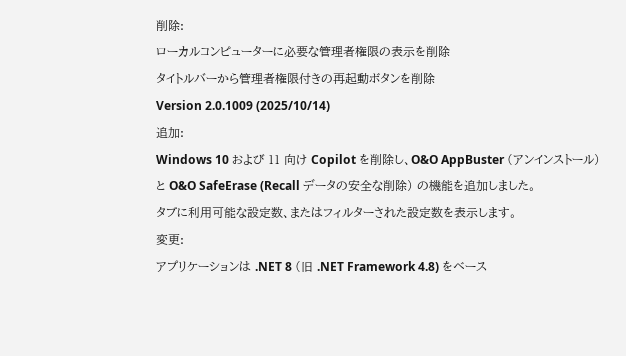削除:
ローカルコンピューターに必要な管理者権限の表示を削除
タイトルバーから管理者権限付きの再起動ボタンを削除
Version 2.0.1009 (2025/10/14)
追加:
Windows 10 および 11 向け Copilot を削除し、O&O AppBuster (アンインストール) と O&O SafeErase (Recall データの安全な削除) の機能を追加しました。
タブに利用可能な設定数、またはフィルターされた設定数を表示します。
変更:
アプリケーションは .NET 8 (旧 .NET Framework 4.8) をベース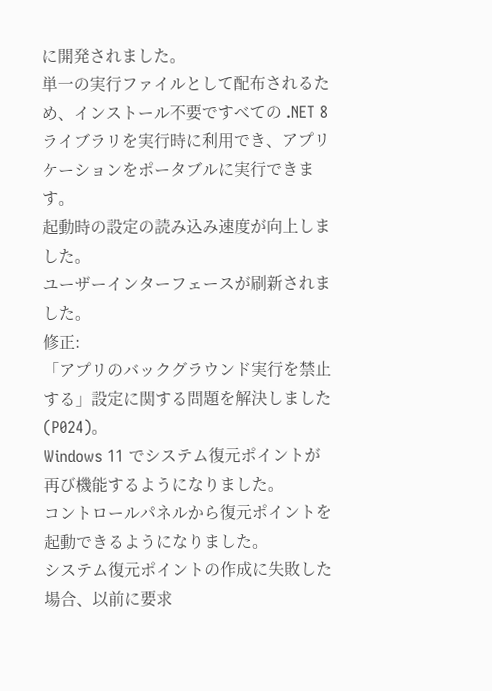に開発されました。
単一の実行ファイルとして配布されるため、インストール不要ですべての .NET 8 ライブラリを実行時に利用でき、アプリケーションをポータブルに実行できます。
起動時の設定の読み込み速度が向上しました。
ユーザーインターフェースが刷新されました。
修正:
「アプリのバックグラウンド実行を禁止する」設定に関する問題を解決しました (P024)。
Windows 11 でシステム復元ポイントが再び機能するようになりました。
コントロールパネルから復元ポイントを起動できるようになりました。
システム復元ポイントの作成に失敗した場合、以前に要求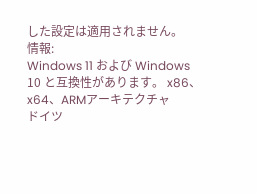した設定は適用されません。
情報:
Windows 11 および Windows 10 と互換性があります。 x86、x64、ARMアーキテクチャ
ドイツ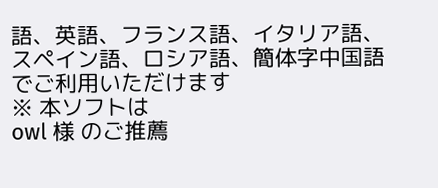語、英語、フランス語、イタリア語、スペイン語、ロシア語、簡体字中国語でご利用いただけます
※ 本ソフトは
owl 様 のご推薦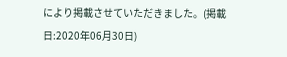により掲載させていただきました。(掲載日:2020年06月30日)